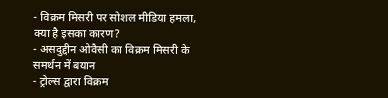- विक्रम मिसरी पर सोशल मीडिया हमला, क्या है इसका कारण?
- असदुद्दीन ओवैसी का विक्रम मिसरी के समर्थन में बयान
- ट्रोल्स द्वारा विक्रम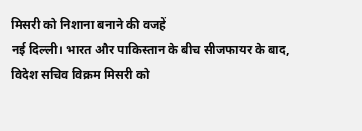मिसरी को निशाना बनाने की वजहें
नई दिल्ली। भारत और पाकिस्तान के बीच सीजफायर के बाद, विदेश सचिव विक्रम मिसरी को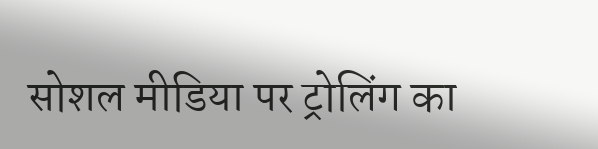सोशल मीडिया पर ट्रोलिंग का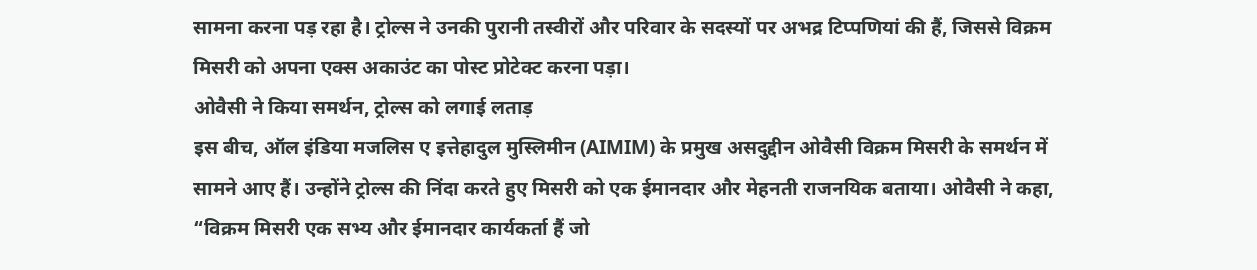सामना करना पड़ रहा है। ट्रोल्स ने उनकी पुरानी तस्वीरों और परिवार के सदस्यों पर अभद्र टिप्पणियां की हैं, जिससे विक्रम मिसरी को अपना एक्स अकाउंट का पोस्ट प्रोटेक्ट करना पड़ा।
ओवैसी ने किया समर्थन, ट्रोल्स को लगाई लताड़
इस बीच, ऑल इंडिया मजलिस ए इत्तेहादुल मुस्लिमीन (AIMIM) के प्रमुख असदुद्दीन ओवैसी विक्रम मिसरी के समर्थन में सामने आए हैं। उन्होंने ट्रोल्स की निंदा करते हुए मिसरी को एक ईमानदार और मेहनती राजनयिक बताया। ओवैसी ने कहा, “विक्रम मिसरी एक सभ्य और ईमानदार कार्यकर्ता हैं जो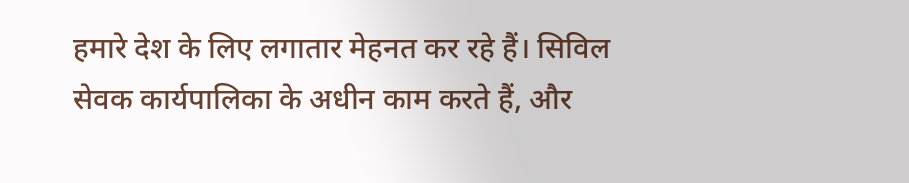हमारे देश के लिए लगातार मेहनत कर रहे हैं। सिविल सेवक कार्यपालिका के अधीन काम करते हैं, और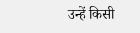उन्हें किसी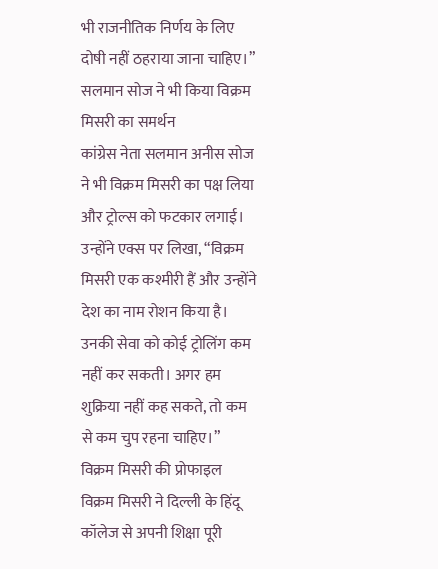भी राजनीतिक निर्णय के लिए दोषी नहीं ठहराया जाना चाहिए।”
सलमान सोज ने भी किया विक्रम मिसरी का समर्थन
कांग्रेस नेता सलमान अनीस सोज ने भी विक्रम मिसरी का पक्ष लिया और ट्रोल्स को फटकार लगाई। उन्होंने एक्स पर लिखा, “विक्रम मिसरी एक कश्मीरी हैं और उन्होंने देश का नाम रोशन किया है। उनकी सेवा को कोई ट्रोलिंग कम नहीं कर सकती। अगर हम शुक्रिया नहीं कह सकते, तो कम से कम चुप रहना चाहिए।”
विक्रम मिसरी की प्रोफाइल
विक्रम मिसरी ने दिल्ली के हिंदू कॉलेज से अपनी शिक्षा पूरी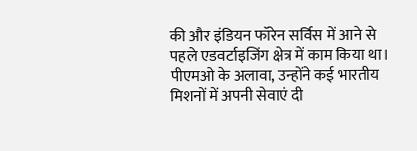की और इंडियन फॉरेन सर्विस में आने से पहले एडवर्टाइजिंग क्षेत्र में काम किया था। पीएमओ के अलावा, उन्होंने कई भारतीय मिशनों में अपनी सेवाएं दी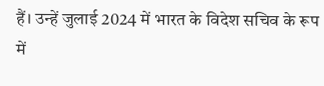हैं। उन्हें जुलाई 2024 में भारत के विदेश सचिव के रूप में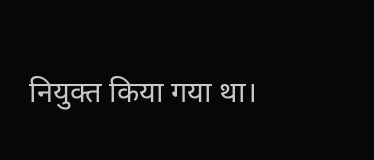नियुक्त किया गया था।